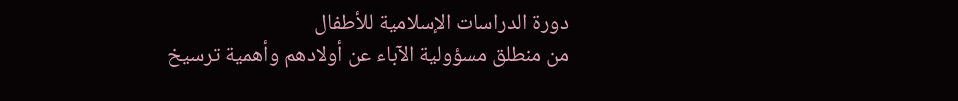دورة الدراسات الإسلامية للأطفال
من منطلق مسؤولية الآباء عن أولادهم وأهمية ترسيخ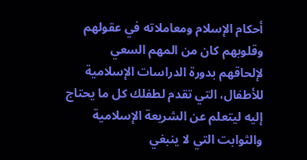أحكام الإسلام ومعاملاته في عقولهم وقلوبهم كان من المهم السعي لإلحاقهم بدورة الدراسات الإسلامية للأطفال، التي تقدم لطفلك كل ما يحتاج إليه ليتعلم عن الشريعة الإسلامية والثوابت التي لا ينبغي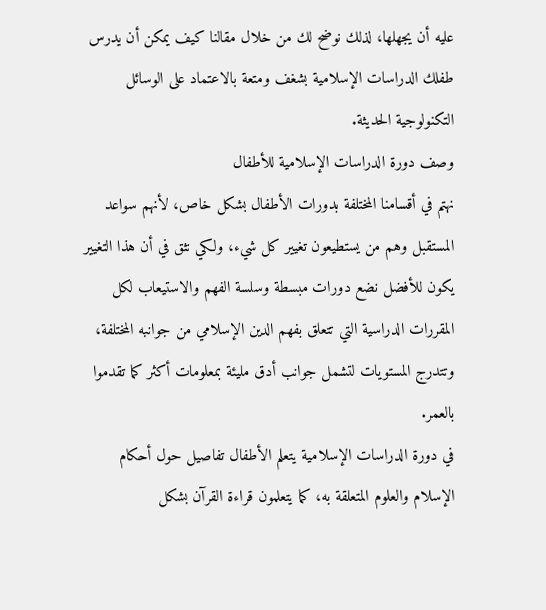عليه أن يجهلها، لذلك نوضح لك من خلال مقالنا كيف يمكن أن يدرس طفلك الدراسات الإسلامية بشغف ومتعة بالاعتماد على الوسائل التكنولوجية الحديثة.
وصف دورة الدراسات الإسلامية للأطفال
نهتم في أقسامنا المختلفة بدورات الأطفال بشكل خاص، لأنهم سواعد المستقبل وهم من يستطيعون تغيير كل شيء، ولكي نثق في أن هذا التغيير يكون للأفضل نضع دورات مبسطة وسلسة الفهم والاستيعاب لكل المقررات الدراسية التي تتعلق بفهم الدين الإسلامي من جوانبه المختلفة، وتتدرج المستويات لتشمل جوانب أدق مليئة بمعلومات أكثر كما تقدموا بالعمر.
في دورة الدراسات الإسلامية يتعلم الأطفال تفاصيل حول أحكام الإسلام والعلوم المتعلقة به، كما يتعلمون قراءة القرآن بشكل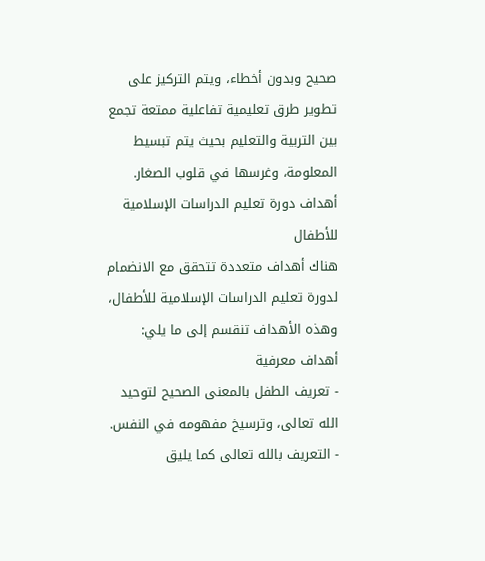صحيح وبدون أخطاء، ويتم التركيز على تطوير طرق تعليمية تفاعلية ممتعة تجمع بين التربية والتعليم بحيث يتم تبسيط المعلومة، وغرسها في قلوب الصغار.
أهداف دورة تعليم الدراسات الإسلامية للأطفال
هناك أهداف متعددة تتحقق مع الانضمام لدورة تعليم الدراسات الإسلامية للأطفال، وهذه الأهداف تنقسم إلى ما يلي:
أهداف معرفية
- تعريف الطفل بالمعنى الصحيح لتوحيد الله تعالى، وترسيخ مفهومه في النفس.
- التعريف بالله تعالى كما يليق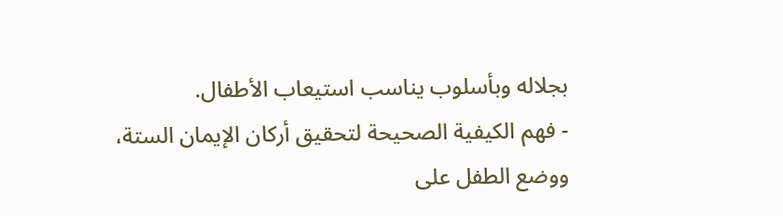بجلاله وبأسلوب يناسب استيعاب الأطفال.
- فهم الكيفية الصحيحة لتحقيق أركان الإيمان الستة، ووضع الطفل على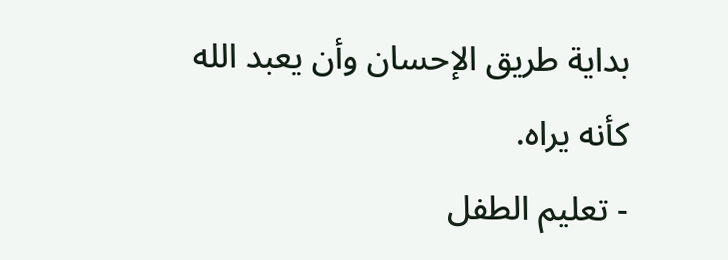بداية طريق الإحسان وأن يعبد الله كأنه يراه.
- تعليم الطفل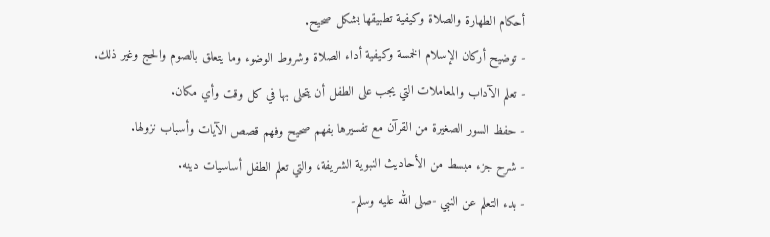أحكام الطهارة والصلاة وكيفية تطبيقها بشكل صحيح.
- توضيح أركان الإسلام الخمسة وكيفية أداء الصلاة وشروط الوضوء وما يتعلق بالصوم والحج وغير ذلك.
- تعلم الآداب والمعاملات التي يجب على الطفل أن يتحلى بها في كل وقت وأي مكان.
- حفظ السور الصغيرة من القرآن مع تفسيرها بفهم صحيح وفهم قصص الآيات وأسباب نزولها.
- شرح جزء مبسط من الأحاديث النبوية الشريفة، والتي تعلم الطفل أساسيات دينه.
- بدء التعلم عن النبي -صلى الله عليه وسلم-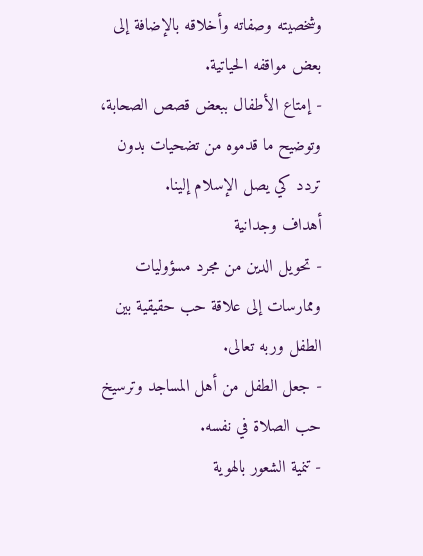وشخصيته وصفاته وأخلاقه بالإضافة إلى بعض مواقفه الحياتية.
- إمتاع الأطفال ببعض قصص الصحابة، وتوضيح ما قدموه من تضحيات بدون تردد كي يصل الإسلام إلينا.
أهداف وجدانية
- تحويل الدين من مجرد مسؤوليات وممارسات إلى علاقة حب حقيقية بين الطفل وربه تعالى.
- جعل الطفل من أهل المساجد وترسيخ حب الصلاة في نفسه.
- تنمية الشعور بالهوية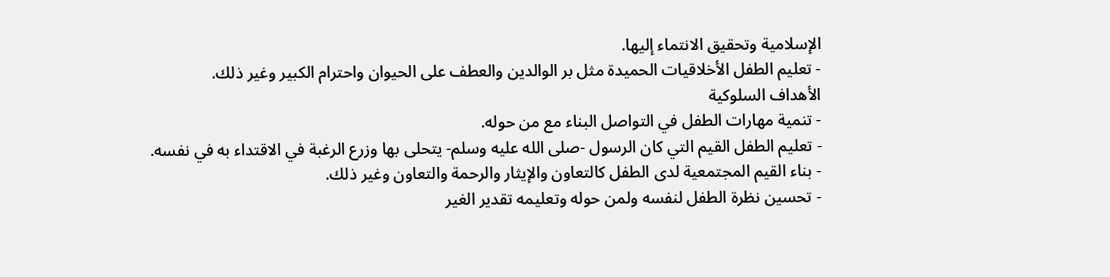الإسلامية وتحقيق الانتماء إليها.
- تعليم الطفل الأخلاقيات الحميدة مثل بر الوالدين والعطف على الحيوان واحترام الكبير وغير ذلك.
الأهداف السلوكية
- تنمية مهارات الطفل في التواصل البناء مع من حوله.
- تعليم الطفل القيم التي كان الرسول -صلى الله عليه وسلم- يتحلى بها وزرع الرغبة في الاقتداء به في نفسه.
- بناء القيم المجتمعية لدى الطفل كالتعاون والإيثار والرحمة والتعاون وغير ذلك.
- تحسين نظرة الطفل لنفسه ولمن حوله وتعليمه تقدير الغير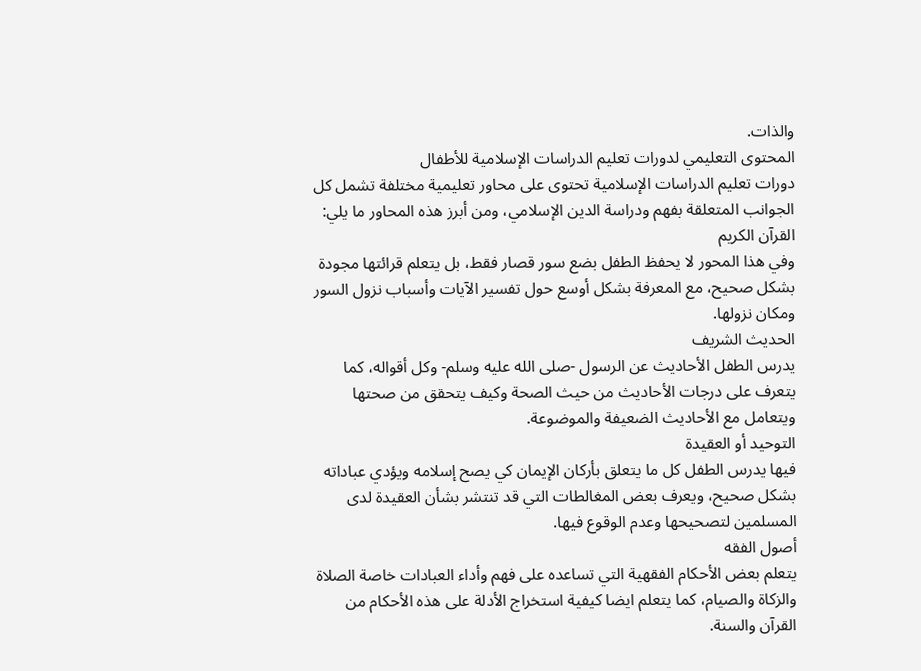والذات.
المحتوى التعليمي لدورات تعليم الدراسات الإسلامية للأطفال
دورات تعليم الدراسات الإسلامية تحتوى على محاور تعليمية مختلفة تشمل كل الجوانب المتعلقة بفهم ودراسة الدين الإسلامي، ومن أبرز هذه المحاور ما يلي:
القرآن الكريم
وفي هذا المحور لا يحفظ الطفل بضع سور قصار فقط، بل يتعلم قرائتها مجودة بشكل صحيح، مع المعرفة بشكل أوسع حول تفسير الآيات وأسباب نزول السور ومكان نزولها.
الحديث الشريف
يدرس الطفل الأحاديث عن الرسول -صلى الله عليه وسلم- وكل أقواله، كما يتعرف على درجات الأحاديث من حيث الصحة وكيف يتحقق من صحتها ويتعامل مع الأحاديث الضعيفة والموضوعة.
التوحيد أو العقيدة
فيها يدرس الطفل كل ما يتعلق بأركان الإيمان كي يصح إسلامه ويؤدي عباداته بشكل صحيح، ويعرف بعض المغالطات التي قد تنتشر بشأن العقيدة لدى المسلمين لتصحيحها وعدم الوقوع فيها.
أصول الفقه
يتعلم بعض الأحكام الفقهية التي تساعده على فهم وأداء العبادات خاصة الصلاة والزكاة والصيام، كما يتعلم ايضا كيفية استخراج الأدلة على هذه الأحكام من القرآن والسنة.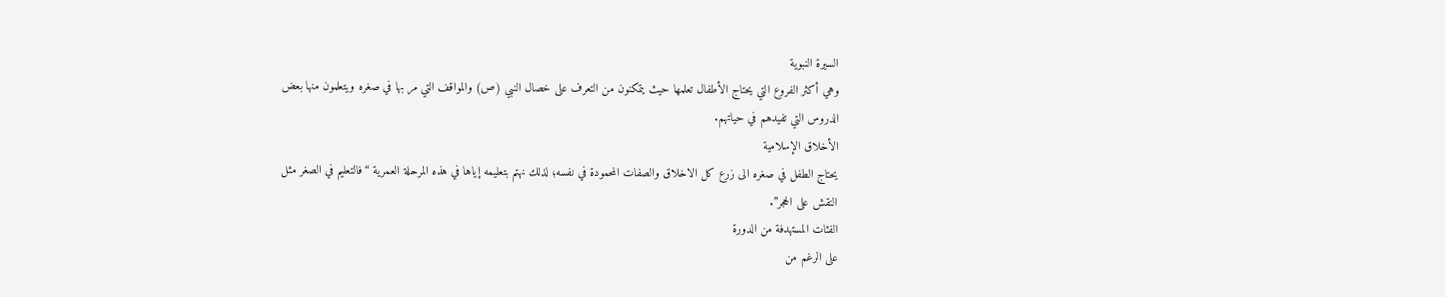السيرة النبوية
وهي أكثر الفروع التي يحتاج الأطفال تعلمها حيث يتمكنون من التعرف على خصال النبي (ص) والمواقف التي مر بها في صغره ويتعلمون منها بعض الدروس التي تفيدهم في حياتهم.
الأخلاق الإسلامية
يحتاج الطفل في صغره الى زرع كل الاخلاق والصفات المحمودة في نفسه؛ لذلك نهتم بتعليمه إياها في هذه المرحلة العمرية “فالتعليم في الصغر مثل النقش على الحجر”.
الفئات المستهدفة من الدورة
على الرغم من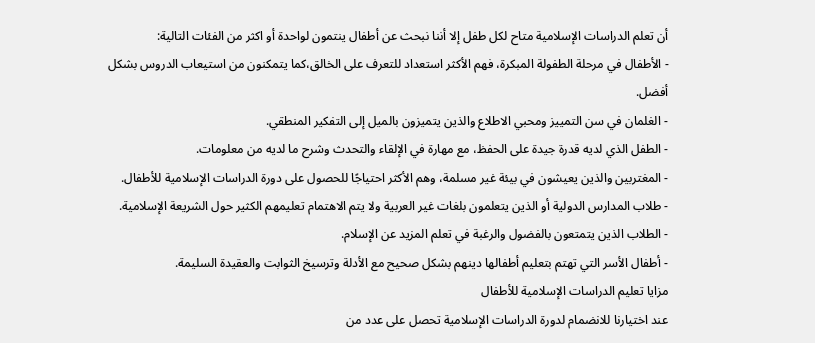أن تعلم الدراسات الإسلامية متاح لكل طفل إلا أننا نبحث عن أطفال ينتمون لواحدة أو اكثر من الفئات التالية:
- الأطفال في مرحلة الطفولة المبكرة، فهم الأكثر استعداد للتعرف على الخالق،كما يتمكنون من استيعاب الدروس بشكل أفضل.
- الغلمان في سن التمييز ومحبي الاطلاع والذين يتميزون بالميل إلى التفكير المنطقي.
- الطفل الذي لديه قدرة جيدة على الحفظ، مع مهارة في الإلقاء والتحدث وشرح ما لديه من معلومات.
- المغتربين والذين يعيشون في بيئة غير مسلمة، وهم الأكثر احتياجًا للحصول على دورة الدراسات الإسلامية للأطفال.
- طلاب المدارس الدولية أو الذين يتعلمون بلغات غير العربية ولا يتم الاهتمام تعليمهم الكثير حول الشريعة الإسلامية.
- الطلاب الذين يتمتعون بالفضول والرغبة في تعلم المزيد عن الإسلام.
- أطفال الأسر التي تهتم بتعليم أطفالها دينهم بشكل صحيح مع الأدلة وترسيخ الثوابت والعقيدة السليمة.
مزايا تعليم الدراسات الإسلامية للأطفال
عند اختيارنا للانضمام لدورة الدراسات الإسلامية تحصل على عدد من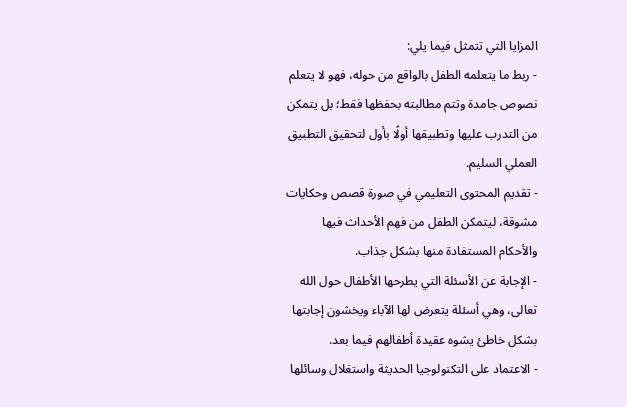المزايا التي تتمثل فيما يلي:
- ربط ما يتعلمه الطفل بالواقع من حوله، فهو لا يتعلم نصوص جامدة وتتم مطالبته بحفظها فقط؛ بل يتمكن من التدرب عليها وتطبيقها أولًا بأول لتحقيق التطبيق العملي السليم.
- تقديم المحتوى التعليمي في صورة قصص وحكايات مشوقة، ليتمكن الطفل من فهم الأحداث فيها والأحكام المستفادة منها بشكل جذاب.
- الإجابة عن الأسئلة التي يطرحها الأطفال حول الله تعالى، وهي أسئلة يتعرض لها الآباء ويخشون إجابتها بشكل خاطئ يشوه عقيدة أطفالهم فيما بعد.
- الاعتماد على التكنولوجيا الحديثة واستغلال وسائلها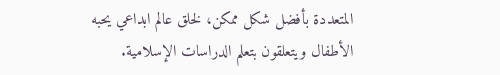المتعددة بأفضل شكل ممكن، لخلق عالم ابداعي يحبه الأطفال ويتعلقون بتعلم الدراسات الإسلامية.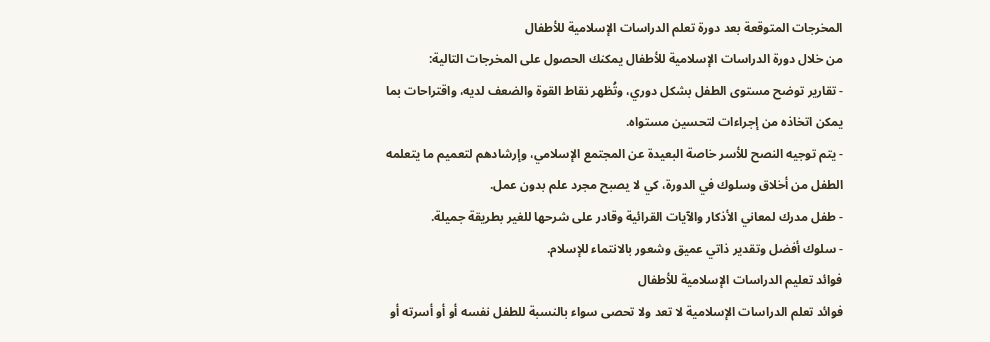المخرجات المتوقعة بعد دورة تعلم الدراسات الإسلامية للأطفال
من خلال دورة الدراسات الإسلامية للأطفال يمكنك الحصول على المخرجات التالية:
- تقارير توضح مستوى الطفل بشكل دوري، وتُظهر نقاط القوة والضعف لديه، واقتراحات بما يمكن اتخاذه من إجراءات لتحسين مستواه.
- يتم توجيه النصح للأسر خاصة البعيدة عن المجتمع الإسلامي، وإرشادهم لتعميم ما يتعلمه الطفل من أخلاق وسلوك في الدورة، كي لا يصبح مجرد علم بدون عمل.
- طفل مدرك لمعاني الأذكار والآيات القرائية وقادر على شرحها للغير بطريقة جميلة.
- سلوك أفضل وتقدير ذاتي عميق وشعور بالانتماء للإسلام.
فوائد تعليم الدراسات الإسلامية للأطفال
فوائد تعلم الدراسات الإسلامية لا تعد ولا تحصى سواء بالنسبة للطفل نفسه أو أو أسرته أو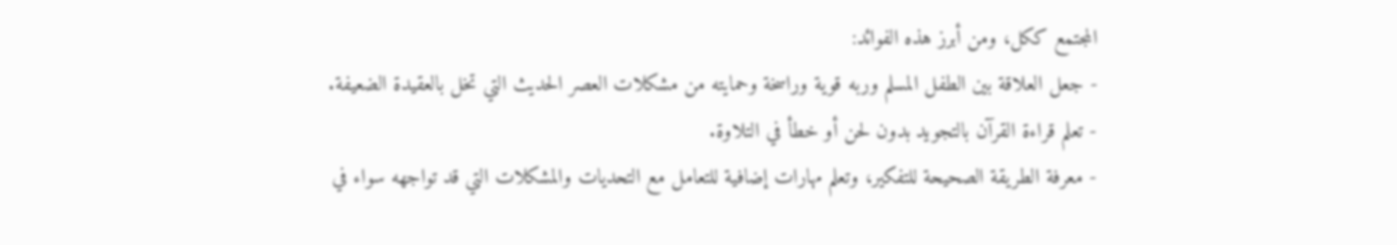المجتمع ككل، ومن أبرز هذه الفوائد:
- جعل العلاقة بين الطفل المسلم وربه قوية وراسخة وحمايته من مشكلات العصر الحديث التي تخل بالعقيدة الضعيفة.
- تعلم قراءة القرآن بالتجويد بدون لحن أو خطأ في التلاوة.
- معرفة الطريقة الصحيحة للتفكير، وتعلم مهارات إضافية للتعامل مع التحديات والمشكلات التي قد تواجهه سواء في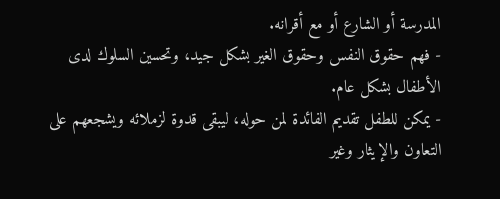المدرسة أو الشارع أو مع أقرانه.
- فهم حقوق النفس وحقوق الغير بشكل جيد، وتحسين السلوك لدى الأطفال بشكل عام.
- يمكن للطفل تقديم الفائدة لمن حوله، ليبقى قدوة لزملائه ويشجعهم على التعاون والإيثار وغير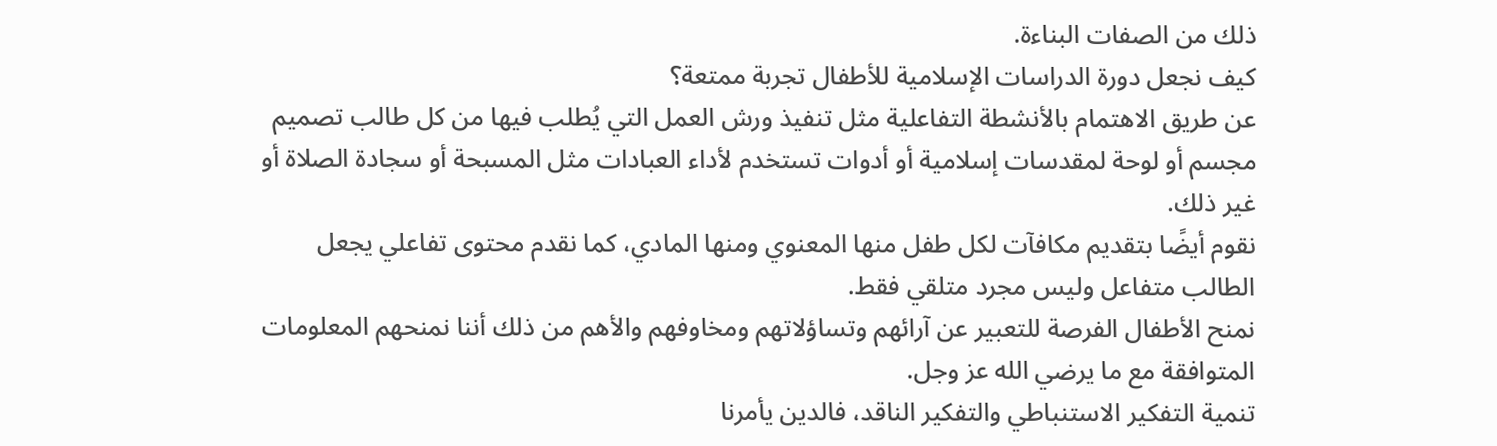ذلك من الصفات البناءة.
كيف نجعل دورة الدراسات الإسلامية للأطفال تجربة ممتعة؟
عن طريق الاهتمام بالأنشطة التفاعلية مثل تنفيذ ورش العمل التي يُطلب فيها من كل طالب تصميم مجسم أو لوحة لمقدسات إسلامية أو أدوات تستخدم لأداء العبادات مثل المسبحة أو سجادة الصلاة أو غير ذلك.
نقوم أيضًا بتقديم مكافآت لكل طفل منها المعنوي ومنها المادي، كما نقدم محتوى تفاعلي يجعل الطالب متفاعل وليس مجرد متلقي فقط.
نمنح الأطفال الفرصة للتعبير عن آرائهم وتساؤلاتهم ومخاوفهم والأهم من ذلك أننا نمنحهم المعلومات المتوافقة مع ما يرضي الله عز وجل.
تنمية التفكير الاستنباطي والتفكير الناقد، فالدين يأمرنا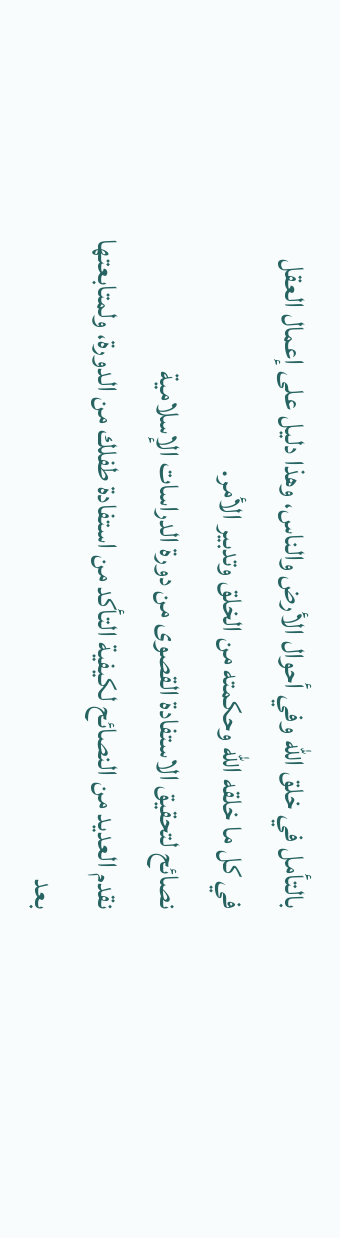بالتأمل في خلق الله وفي أحوال الأرض والناس، وهذا دليل على إعمال العقل في كل ما خلقه الله وحكمته من الخلق وتدبير الأمر.
نصائح لتحقيق الاستفادة القصوى من دورة الدراسات الإسلامية
نقدم العديد من النصائح لكيفية التأكد من استفادة طفلك من الدورة، ولمتابعتها بعد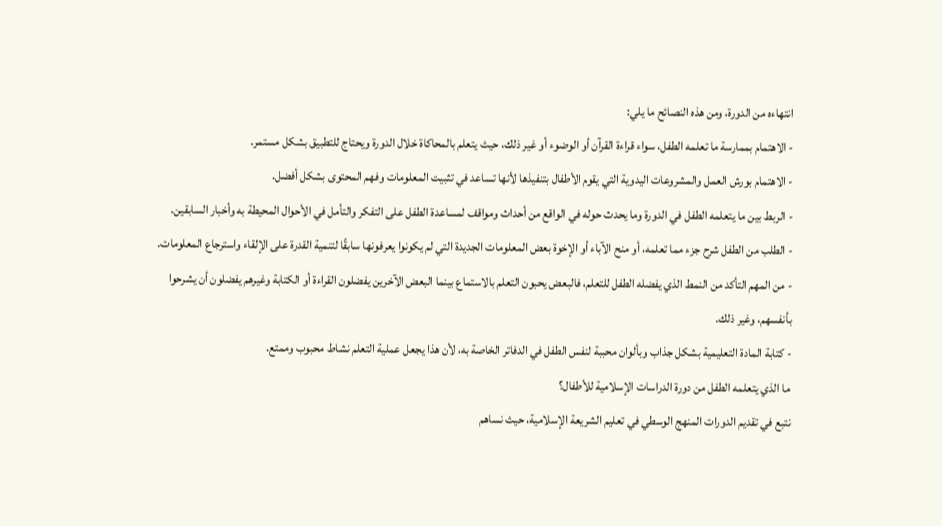انتهاءه من الدورة، ومن هذه النصائح ما يلي:
- الاهتمام بممارسة ما تعلمه الطفل، سواء قراءة القرآن أو الوضوء أو غير ذلك، حيث يتعلم بالمحاكاة خلال الدورة ويحتاج للتطبيق بشكل مستمر.
- الاهتمام بورش العمل والمشروعات اليدوية التي يقوم الأطفال بتنفيذها لأنها تساعد في تثبيت المعلومات وفهم المحتوى بشكل أفضل.
- الربط بين ما يتعلمه الطفل في الدورة وما يحدث حوله في الواقع من أحداث ومواقف لمساعدة الطفل على التفكر والتأمل في الأحوال المحيطة به وأخبار السابقين.
- الطلب من الطفل شرح جزء مما تعلمه، أو منح الآباء أو الإخوة بعض المعلومات الجديدة التي لم يكونوا يعرفونها سابقًا لتنمية القدرة على الإلقاء واسترجاع المعلومات.
- من المهم التأكد من النمط الذي يفضله الطفل للتعلم، فالبعض يحبون التعلم بالاستماع بينما البعض الآخرين يفضلون القراءة أو الكتابة وغيرهم يفضلون أن يشرحوا بأنفسهم، وغير ذلك.
- كتابة المادة التعليمية بشكل جذاب وبألوان محببة لنفس الطفل في الدفاتر الخاصة به، لأن هذا يجعل عملية التعلم نشاط محبوب وممتع.
ما الذي يتعلمه الطفل من دورة الدراسات الإسلامية للأطفال؟
نتبع في تقديم الدورات المنهج الوسطي في تعليم الشريعة الإسلامية، حيث نساهم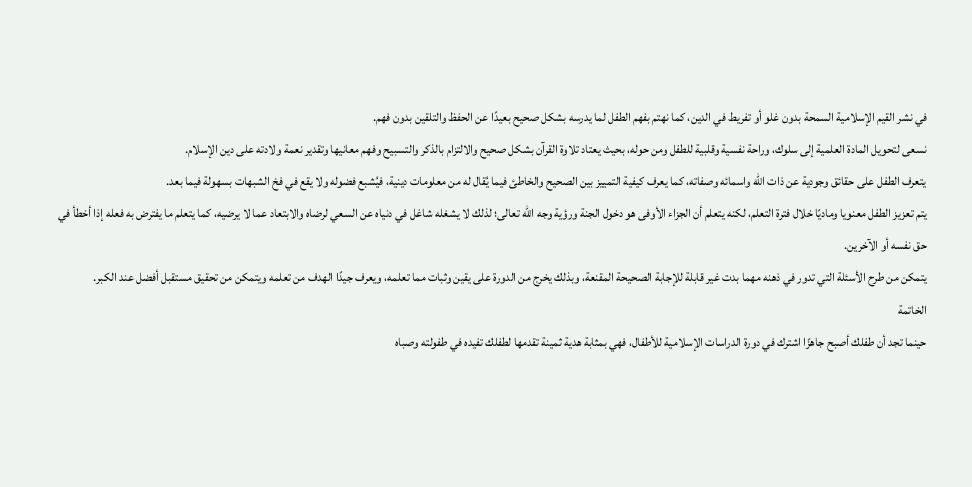في نشر القيم الإسلامية السمحة بدون غلو أو تفريط في الدين، كما نهتم بفهم الطفل لما يدرسه بشكل صحيح بعيدًا عن الحفظ والتلقين بدون فهم.
نسعى لتحويل المادة العلمية إلى سلوك، وراحة نفسية وقلبية للطفل ومن حوله، بحيث يعتاد تلاوة القرآن بشكل صحيح والالتزام بالذكر والتسبيح وفهم معانيها وتقدير نعمة ولادته على دين الإسلام.
يتعرف الطفل على حقائق وجودية عن ذات الله واسمائه وصفاته، كما يعرف كيفية التمييز بين الصحيح والخاطئ فيما يُقال له من معلومات دينية، فيُشبع فضوله ولا يقع في فخ الشبهات بسهولة فيما بعد.
يتم تعزيز الطفل معنويا وماديًا خلال فترة التعلم، لكنه يتعلم أن الجزاء الأوفى هو دخول الجنة ورؤية وجه الله تعالى؛ لذلك لا يشغله شاغل في دنياه عن السعي لرضاه والابتعاد عما لا يرضيه، كما يتعلم ما يفترض به فعله إذا أخطأ في حق نفسه أو الآخرين.
يتمكن من طرح الأسئلة التي تدور في ذهنه مهما بدت غير قابلة للإجابة الصحيحة المقنعة، وبذلك يخرج من الدورة على يقين وثبات مما تعلمه، ويعرف جيدًا الهدف من تعلمه ويتمكن من تحقيق مستقبل أفضل عند الكبر.
الخاتمة
حينما تجد أن طفلك أصبح جاهزًا اشترك في دورة الدراسات الإسلامية للأطفال، فهي بمثابة هدية ثمينة تقدمها لطفلك تفيده في طفولته وصباه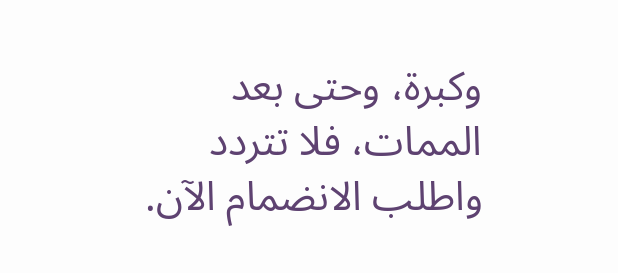وكبرة، وحتى بعد الممات، فلا تتردد واطلب الانضمام الآن.